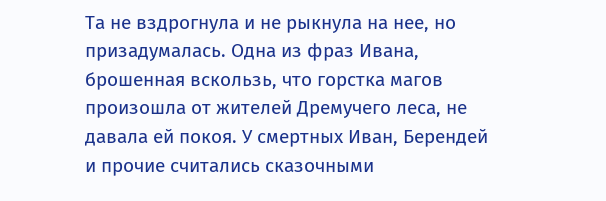Та не вздрогнула и не рыкнула на нее, но призадумалась. Одна из фраз Ивана, брошенная вскользь, что горстка магов произошла от жителей Дремучего леса, не давала ей покоя. У смертных Иван, Берендей и прочие считались сказочными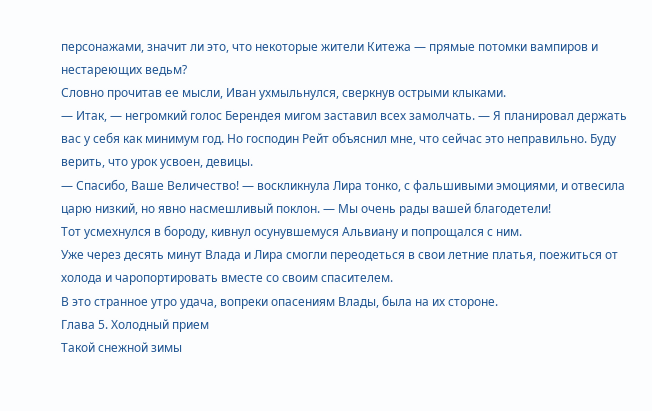персонажами, значит ли это, что некоторые жители Китежа — прямые потомки вампиров и нестареющих ведьм?
Словно прочитав ее мысли, Иван ухмыльнулся, сверкнув острыми клыками.
— Итак, — негромкий голос Берендея мигом заставил всех замолчать. — Я планировал держать вас у себя как минимум год. Но господин Рейт объяснил мне, что сейчас это неправильно. Буду верить, что урок усвоен, девицы.
— Спасибо, Ваше Величество! — воскликнула Лира тонко, с фальшивыми эмоциями, и отвесила царю низкий, но явно насмешливый поклон. — Мы очень рады вашей благодетели!
Тот усмехнулся в бороду, кивнул осунувшемуся Альвиану и попрощался с ним.
Уже через десять минут Влада и Лира смогли переодеться в свои летние платья, поежиться от холода и чаропортировать вместе со своим спасителем.
В это странное утро удача, вопреки опасениям Влады, была на их стороне.
Глава 5. Холодный прием
Такой снежной зимы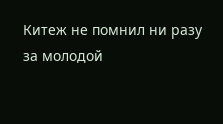Китеж не помнил ни разу за молодой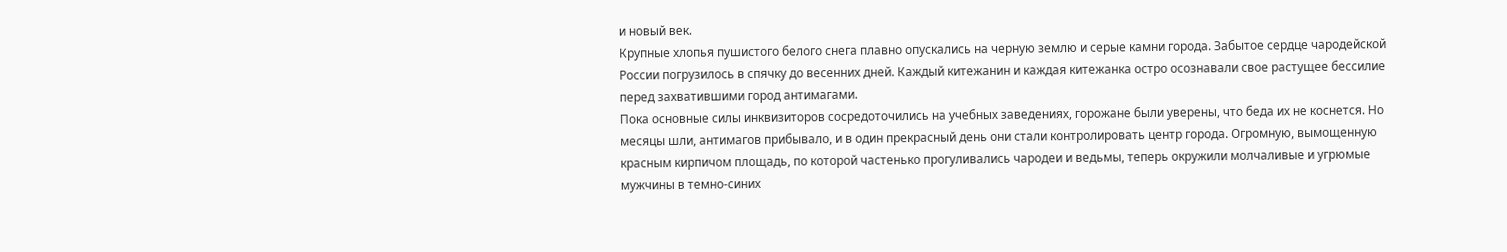и новый век.
Крупные хлопья пушистого белого снега плавно опускались на черную землю и серые камни города. Забытое сердце чародейской России погрузилось в спячку до весенних дней. Каждый китежанин и каждая китежанка остро осознавали свое растущее бессилие перед захватившими город антимагами.
Пока основные силы инквизиторов сосредоточились на учебных заведениях, горожане были уверены, что беда их не коснется. Но месяцы шли, антимагов прибывало, и в один прекрасный день они стали контролировать центр города. Огромную, вымощенную красным кирпичом площадь, по которой частенько прогуливались чародеи и ведьмы, теперь окружили молчаливые и угрюмые мужчины в темно-синих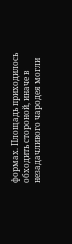формах. Площадь приходилось обходить стороной, иначе в незадачливого чародея могли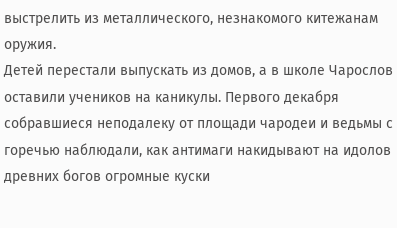выстрелить из металлического, незнакомого китежанам оружия.
Детей перестали выпускать из домов, а в школе Чарослов оставили учеников на каникулы. Первого декабря собравшиеся неподалеку от площади чародеи и ведьмы с горечью наблюдали, как антимаги накидывают на идолов древних богов огромные куски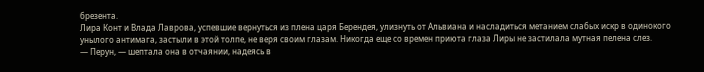брезента.
Лира Конт и Влада Лаврова, успевшие вернуться из плена царя Берендея, улизнуть от Альвиана и насладиться метанием слабых искр в одинокого унылого антимага, застыли в этой толпе, не веря своим глазам. Никогда еще со времен приюта глаза Лиры не застилала мутная пелена слез.
— Перун, — шептала она в отчаянии, надеясь в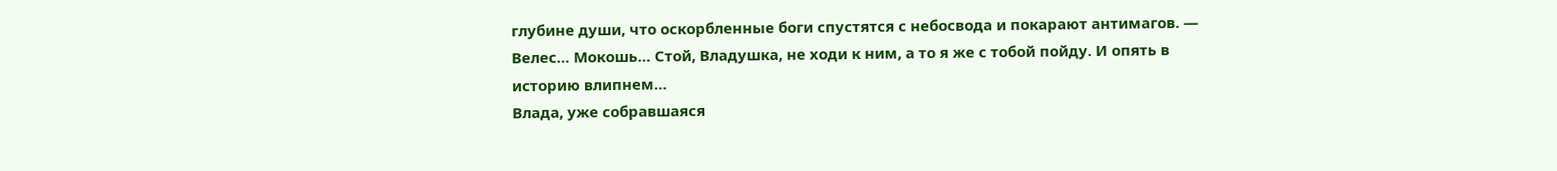глубине души, что оскорбленные боги спустятся с небосвода и покарают антимагов. — Велес… Мокошь… Стой, Владушка, не ходи к ним, а то я же с тобой пойду. И опять в историю влипнем…
Влада, уже собравшаяся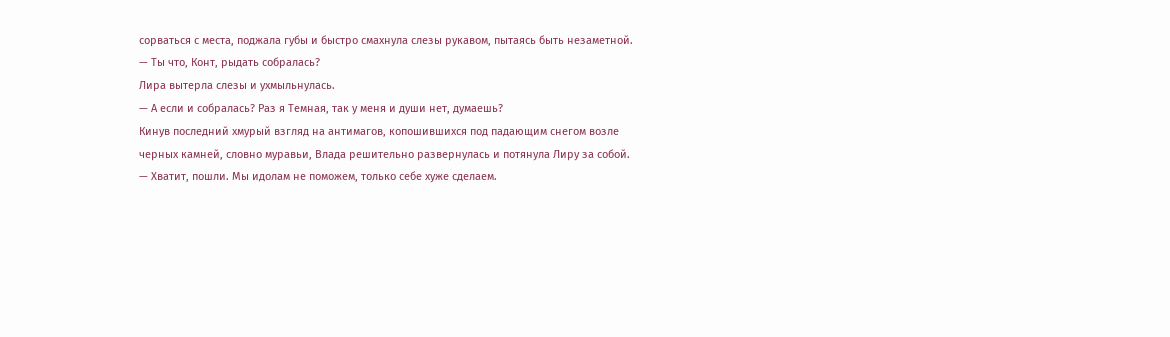сорваться с места, поджала губы и быстро смахнула слезы рукавом, пытаясь быть незаметной.
— Ты что, Конт, рыдать собралась?
Лира вытерла слезы и ухмыльнулась.
— А если и собралась? Раз я Темная, так у меня и души нет, думаешь?
Кинув последний хмурый взгляд на антимагов, копошившихся под падающим снегом возле черных камней, словно муравьи, Влада решительно развернулась и потянула Лиру за собой.
— Хватит, пошли. Мы идолам не поможем, только себе хуже сделаем.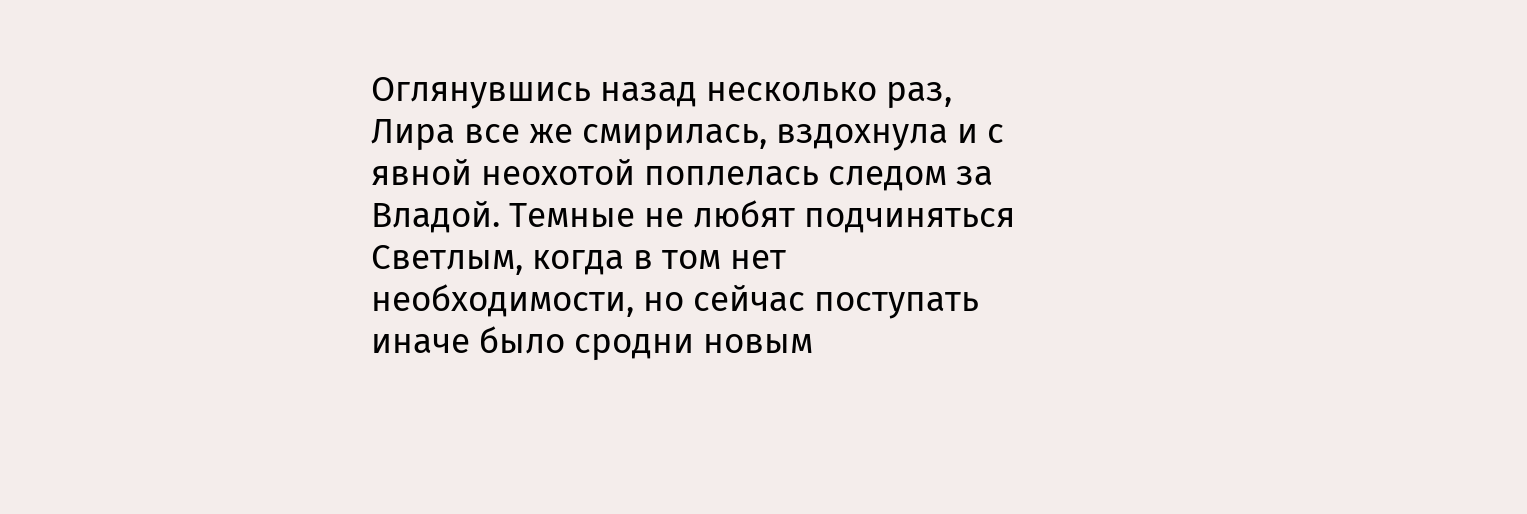Оглянувшись назад несколько раз, Лира все же смирилась, вздохнула и с явной неохотой поплелась следом за Владой. Темные не любят подчиняться Светлым, когда в том нет необходимости, но сейчас поступать иначе было сродни новым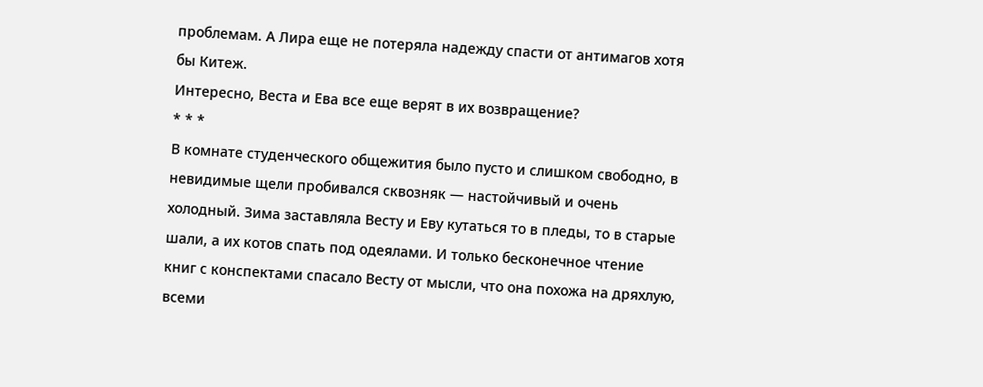проблемам. А Лира еще не потеряла надежду спасти от антимагов хотя бы Китеж.
Интересно, Веста и Ева все еще верят в их возвращение?
* * *
В комнате студенческого общежития было пусто и слишком свободно, в невидимые щели пробивался сквозняк — настойчивый и очень холодный. Зима заставляла Весту и Еву кутаться то в пледы, то в старые шали, а их котов спать под одеялами. И только бесконечное чтение книг с конспектами спасало Весту от мысли, что она похожа на дряхлую, всеми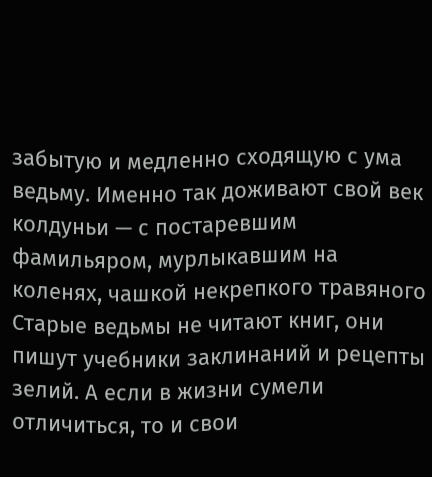забытую и медленно сходящую с ума ведьму. Именно так доживают свой век колдуньи — с постаревшим фамильяром, мурлыкавшим на коленях, чашкой некрепкого травяного
Старые ведьмы не читают книг, они пишут учебники заклинаний и рецепты зелий. А если в жизни сумели отличиться, то и свои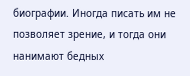биографии. Иногда писать им не позволяет зрение, и тогда они нанимают бедных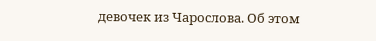девочек из Чарослова. Об этом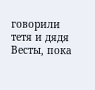говорили тетя и дядя Весты, пока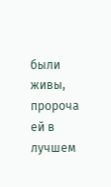были живы, пророча ей в лучшем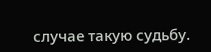случае такую судьбу.